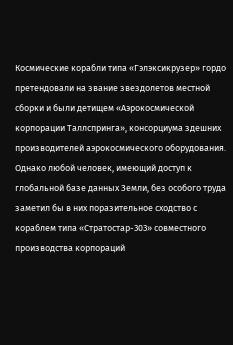Космические корабли типа «Гэлэксикрузер» гордо претендовали на звание звездолетов местной сборки и были детищем «Аэрокосмической корпорации Таллспринга», консорциума здешних производителей аэрокосмического оборудования. Однако любой человек, имеющий доступ к глобальной базе данных Земли, без особого труда заметил бы в них поразительное сходство с кораблем типа «Стратостар-303» совместного производства корпораций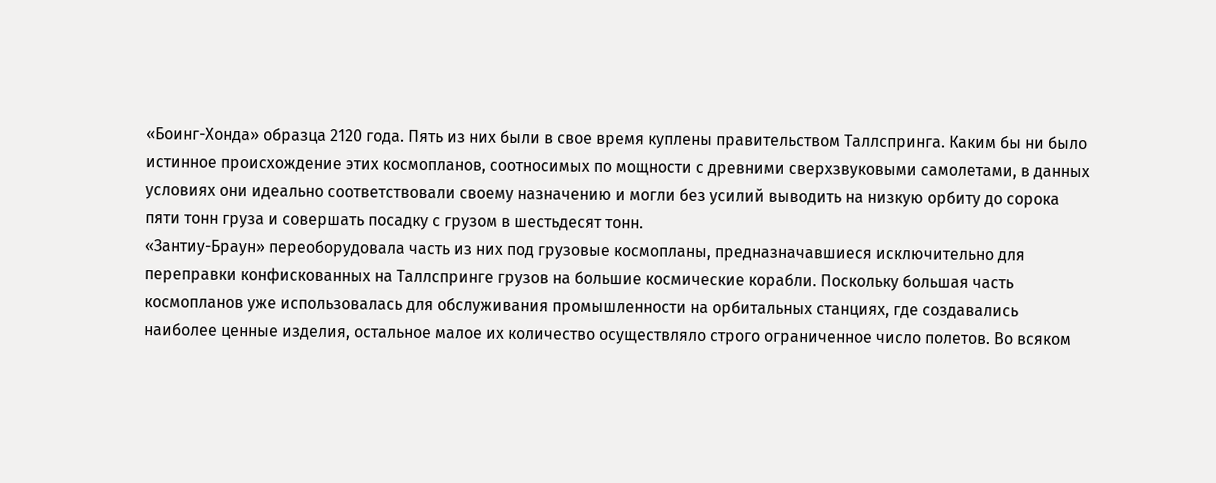«Боинг-Хонда» образца 2120 года. Пять из них были в свое время куплены правительством Таллспринга. Каким бы ни было истинное происхождение этих космопланов, соотносимых по мощности с древними сверхзвуковыми самолетами, в данных условиях они идеально соответствовали своему назначению и могли без усилий выводить на низкую орбиту до сорока пяти тонн груза и совершать посадку с грузом в шестьдесят тонн.
«Зантиу-Браун» переоборудовала часть из них под грузовые космопланы, предназначавшиеся исключительно для переправки конфискованных на Таллспринге грузов на большие космические корабли. Поскольку большая часть космопланов уже использовалась для обслуживания промышленности на орбитальных станциях, где создавались наиболее ценные изделия, остальное малое их количество осуществляло строго ограниченное число полетов. Во всяком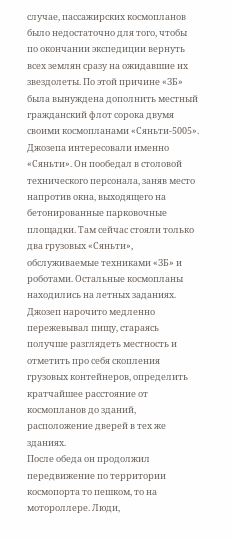случае, пассажирских космопланов было недостаточно для того, чтобы по окончании экспедиции вернуть всех землян сразу на ожидавшие их звездолеты. По этой причине «ЗБ» была вынуждена дополнить местный гражданский флот сорока двумя своими космопланами «Сяньти-5005».
Джозепа интересовали именно «Сяньти». Он пообедал в столовой технического персонала, заняв место напротив окна, выходящего на бетонированные парковочные площадки. Там сейчас стояли только два грузовых «Сяньти», обслуживаемые техниками «ЗБ» и роботами. Остальные космопланы находились на летных заданиях. Джозеп нарочито медленно пережевывал пищу, стараясь получше разглядеть местность и отметить про себя скопления грузовых контейнеров, определить кратчайшее расстояние от космопланов до зданий, расположение дверей в тех же зданиях.
После обеда он продолжил передвижение по территории космопорта то пешком, то на мотороллере. Люди,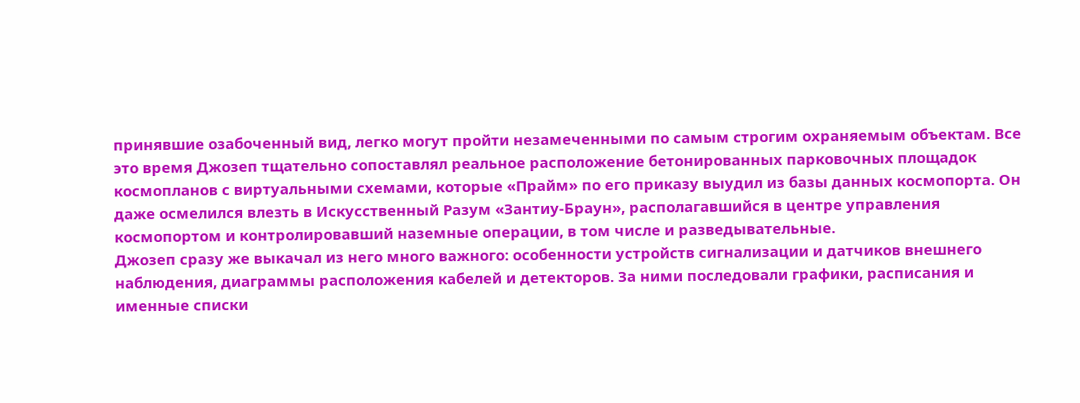принявшие озабоченный вид, легко могут пройти незамеченными по самым строгим охраняемым объектам. Все это время Джозеп тщательно сопоставлял реальное расположение бетонированных парковочных площадок космопланов с виртуальными схемами, которые «Прайм» по его приказу выудил из базы данных космопорта. Он даже осмелился влезть в Искусственный Разум «Зантиу-Браун», располагавшийся в центре управления космопортом и контролировавший наземные операции, в том числе и разведывательные.
Джозеп сразу же выкачал из него много важного: особенности устройств сигнализации и датчиков внешнего наблюдения, диаграммы расположения кабелей и детекторов. За ними последовали графики, расписания и именные списки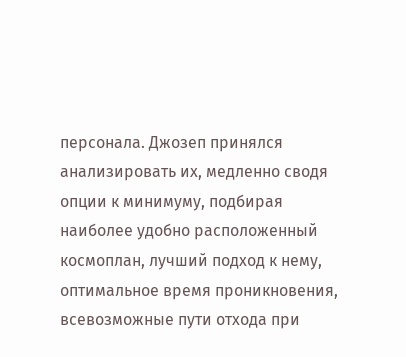персонала. Джозеп принялся анализировать их, медленно сводя опции к минимуму, подбирая наиболее удобно расположенный космоплан, лучший подход к нему, оптимальное время проникновения, всевозможные пути отхода при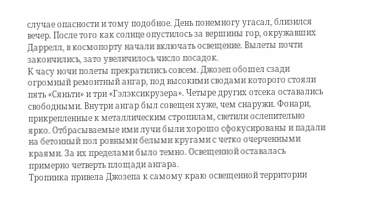случае опасности и тому подобное. День понемногу угасал, близился вечер. После того как солнце опустилось за вершины гор, окружавших Даррелл, в космопорту начали включать освещение. Вылеты почти закончились, зато увеличилось число посадок.
К часу ночи полеты прекратились совсем. Джозеп обошел сзади огромный ремонтный ангар, под высокими сводами которого стояли пять «Сяньти» и три «Гэлэксикрузера». Четыре других отсека оставались свободными. Внутри ангар был совещен хуже, чем снаружи. Фонари, прикрепленные к металлическим стропилам, светили ослепительно ярко. Отбрасываемые ими лучи были хорошо сфокусированы и падали на бетонный пол ровными белыми кругами с четко очерченными краями. За их пределами было темно. Освещенной оставалась примерно четверть площади ангара.
Тропинка привела Джозепа к самому краю освещенной территории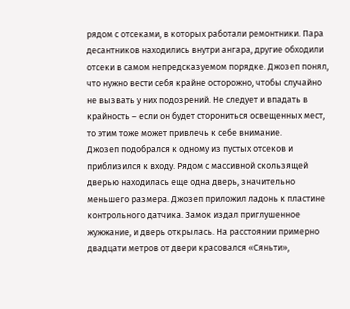рядом с отсеками, в которых работали ремонтники. Пара десантников находились внутри ангара, другие обходили отсеки в самом непредсказуемом порядке. Джозеп понял, что нужно вести себя крайне осторожно, чтобы случайно не вызвать у них подозрений. Не следует и впадать в крайность – если он будет сторониться освещенных мест, то этим тоже может привлечь к себе внимание.
Джозеп подобрался к одному из пустых отсеков и приблизился к входу. Рядом с массивной скользящей дверью находилась еще одна дверь, значительно меньшего размера. Джозеп приложил ладонь к пластине контрольного датчика. Замок издал приглушенное жужжание, и дверь открылась. На расстоянии примерно двадцати метров от двери красовался «Сяньти»,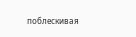поблескивая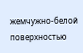жемчужно-белой поверхностью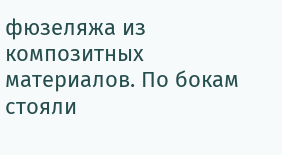фюзеляжа из композитных материалов. По бокам стояли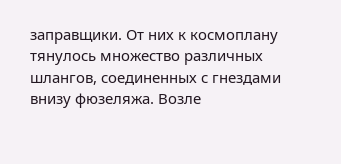заправщики. От них к космоплану тянулось множество различных шлангов, соединенных с гнездами внизу фюзеляжа. Возле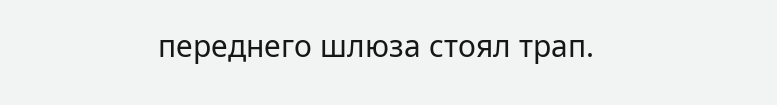переднего шлюза стоял трап.